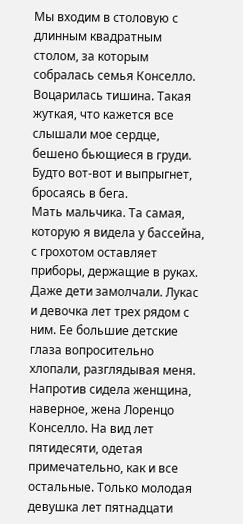Мы входим в столовую с длинным квадратным столом, за которым собралась семья Конселло.
Воцарилась тишина. Такая жуткая, что кажется все слышали мое сердце, бешено бьющиеся в груди. Будто вот-вот и выпрыгнет, бросаясь в бега.
Мать мальчика. Та самая, которую я видела у бассейна, с грохотом оставляет приборы, держащие в руках. Даже дети замолчали. Лукас и девочка лет трех рядом с ним. Ее большие детские глаза вопросительно хлопали, разглядывая меня.
Напротив сидела женщина, наверное, жена Лоренцо Конселло. На вид лет пятидесяти, одетая примечательно, как и все остальные. Только молодая девушка лет пятнадцати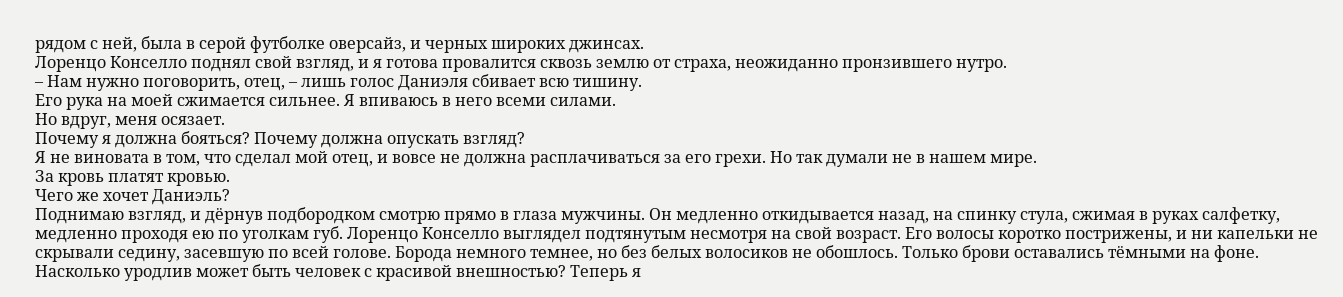рядом с ней, была в серой футболке оверсайз, и черных широких джинсах.
Лоренцо Конселло поднял свой взгляд, и я готова провалится сквозь землю от страха, неожиданно пронзившего нутро.
– Нам нужно поговорить, отец, – лишь голос Даниэля сбивает всю тишину.
Его рука на моей сжимается сильнее. Я впиваюсь в него всеми силами.
Но вдруг, меня осязает.
Почему я должна бояться? Почему должна опускать взгляд?
Я не виновата в том, что сделал мой отец, и вовсе не должна расплачиваться за его грехи. Но так думали не в нашем мире.
За кровь платят кровью.
Чего же хочет Даниэль?
Поднимаю взгляд, и дёрнув подбородком смотрю прямо в глаза мужчины. Он медленно откидывается назад, на спинку стула, сжимая в руках салфетку, медленно проходя ею по уголкам губ. Лоренцо Конселло выглядел подтянутым несмотря на свой возраст. Его волосы коротко пострижены, и ни капельки не скрывали седину, засевшую по всей голове. Борода немного темнее, но без белых волосиков не обошлось. Только брови оставались тёмными на фоне.
Насколько уродлив может быть человек с красивой внешностью? Теперь я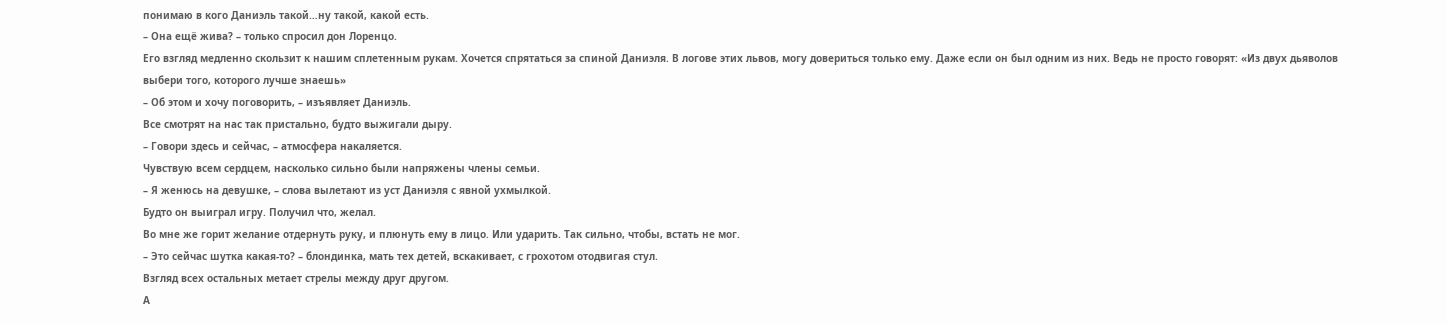понимаю в кого Даниэль такой…ну такой, какой есть.
– Она ещё жива? – только спросил дон Лоренцо.
Его взгляд медленно скользит к нашим сплетенным рукам. Хочется спрятаться за спиной Даниэля. В логове этих львов, могу довериться только ему. Даже если он был одним из них. Ведь не просто говорят: «Из двух дьяволов выбери того, которого лучше знаешь»
– Об этом и хочу поговорить, – изъявляет Даниэль.
Все смотрят на нас так пристально, будто выжигали дыру.
– Говори здесь и сейчас, – атмосфера накаляется.
Чувствую всем сердцем, насколько сильно были напряжены члены семьи.
– Я женюсь на девушке, – слова вылетают из уст Даниэля с явной ухмылкой.
Будто он выиграл игру. Получил что, желал.
Во мне же горит желание отдернуть руку, и плюнуть ему в лицо. Или ударить. Так сильно, чтобы, встать не мог.
– Это сейчас шутка какая-то? – блондинка, мать тех детей, вскакивает, с грохотом отодвигая стул.
Взгляд всех остальных метает стрелы между друг другом.
А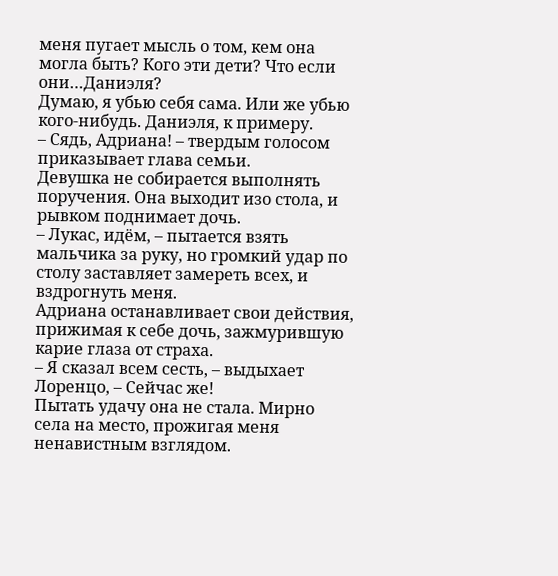меня пугает мысль о том, кем она могла быть? Кого эти дети? Что если они…Даниэля?
Думаю, я убью себя сама. Или же убью кого-нибудь. Даниэля, к примеру.
– Сядь, Адриана! – твердым голосом приказывает глава семьи.
Девушка не собирается выполнять поручения. Она выходит изо стола, и рывком поднимает дочь.
– Лукас, идём, – пытается взять мальчика за руку, но громкий удар по столу заставляет замереть всех, и вздрогнуть меня.
Адриана останавливает свои действия, прижимая к себе дочь, зажмурившую карие глаза от страха.
– Я сказал всем сесть, – выдыхает Лоренцо, – Сейчас же!
Пытать удачу она не стала. Мирно села на место, прожигая меня ненавистным взглядом.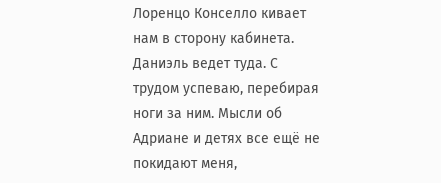Лоренцо Конселло кивает нам в сторону кабинета. Даниэль ведет туда. С трудом успеваю, перебирая ноги за ним. Мысли об Адриане и детях все ещё не покидают меня,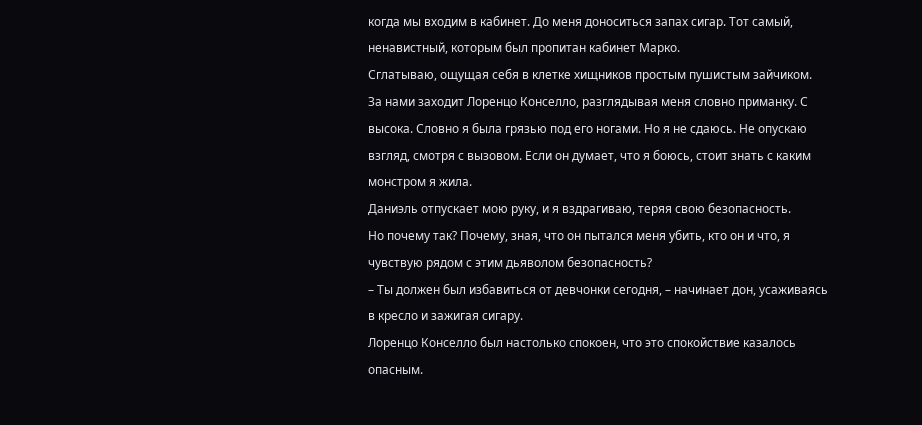когда мы входим в кабинет. До меня доноситься запах сигар. Тот самый, ненавистный, которым был пропитан кабинет Марко.
Сглатываю, ощущая себя в клетке хищников простым пушистым зайчиком.
За нами заходит Лоренцо Конселло, разглядывая меня словно приманку. С высока. Словно я была грязью под его ногами. Но я не сдаюсь. Не опускаю взгляд, смотря с вызовом. Если он думает, что я боюсь, стоит знать с каким монстром я жила.
Даниэль отпускает мою руку, и я вздрагиваю, теряя свою безопасность.
Но почему так? Почему, зная, что он пытался меня убить, кто он и что, я чувствую рядом с этим дьяволом безопасность?
– Ты должен был избавиться от девчонки сегодня, – начинает дон, усаживаясь в кресло и зажигая сигару.
Лоренцо Конселло был настолько спокоен, что это спокойствие казалось опасным.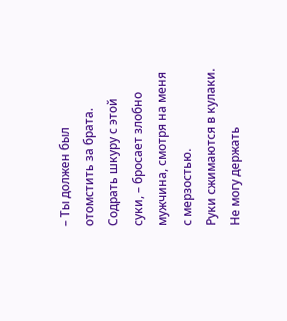– Ты должен был отомстить за брата. Содрать шкуру с этой суки, – бросает злобно мужчина, смотря на меня с мерзостью.
Руки сжимаются в кулаки. Не могу держать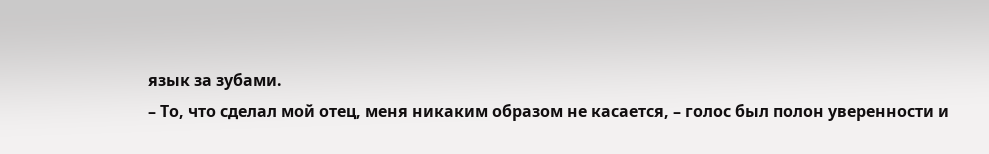язык за зубами.
– То, что сделал мой отец, меня никаким образом не касается, – голос был полон уверенности и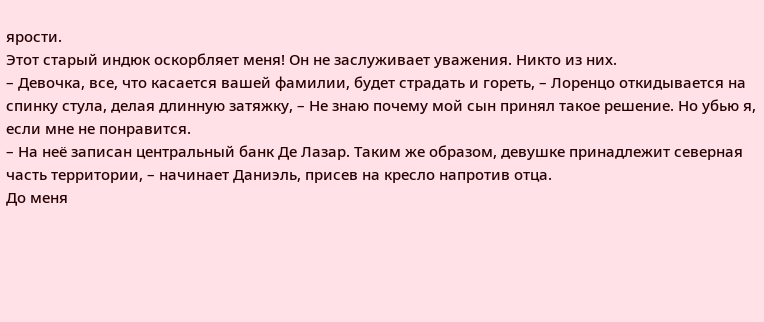ярости.
Этот старый индюк оскорбляет меня! Он не заслуживает уважения. Никто из них.
– Девочка, все, что касается вашей фамилии, будет страдать и гореть, – Лоренцо откидывается на спинку стула, делая длинную затяжку, – Не знаю почему мой сын принял такое решение. Но убью я, если мне не понравится.
– На неё записан центральный банк Де Лазар. Таким же образом, девушке принадлежит северная часть территории, – начинает Даниэль, присев на кресло напротив отца.
До меня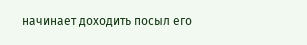начинает доходить посыл его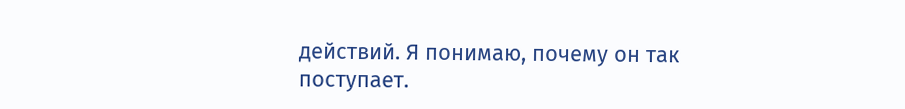действий. Я понимаю, почему он так поступает.